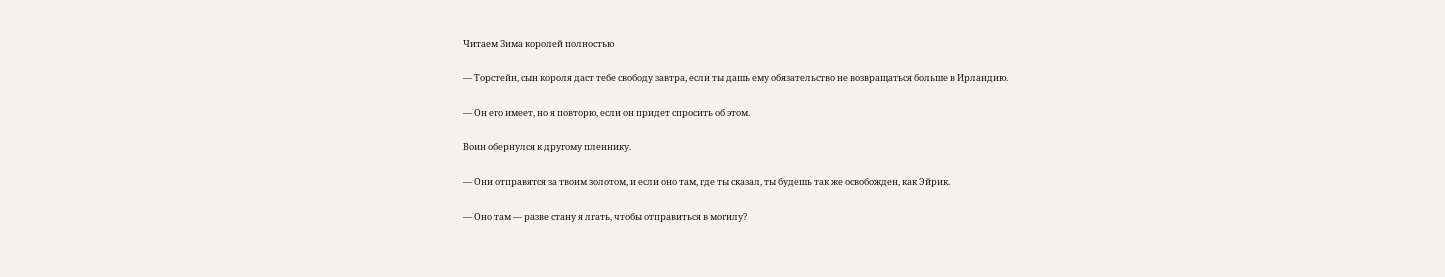Читаем Зима королей полностью

— Торстейн, сын короля даст тебе свободу завтра, если ты дашь ему обязательство не возвращаться больше в Ирландию.

— Он его имеет, но я повторю, если он придет спросить об этом.

Воин обернулся к другому пленнику.

— Они отправятся за твоим золотом, и если оно там, где ты сказал, ты будешь так же освобожден, как Эйрик.

— Оно там — разве стану я лгать, чтобы отправиться в могилу?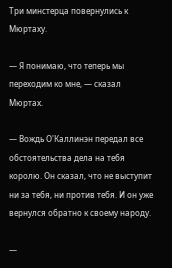Три минстерца повернулись к Мюртаху.

— Я понимаю, что теперь мы переходим ко мне, — сказал Мюртах.

— Вождь О'Каллинэн передал все обстоятельства дела на тебя королю. Он сказал, что не выступит ни за тебя, ни против тебя. И он уже вернулся обратно к своему народу.

—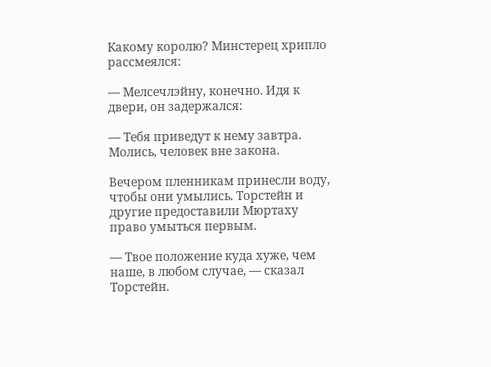Какому королю? Минстерец хрипло рассмеялся:

— Мелсечлэйну, конечно. Идя к двери, он задержался:

— Тебя приведут к нему завтра. Молись, человек вне закона.

Вечером пленникам принесли воду, чтобы они умылись. Торстейн и другие предоставили Мюртаху право умыться первым.

— Твое положение куда хуже, чем наше, в любом случае, — сказал Торстейн.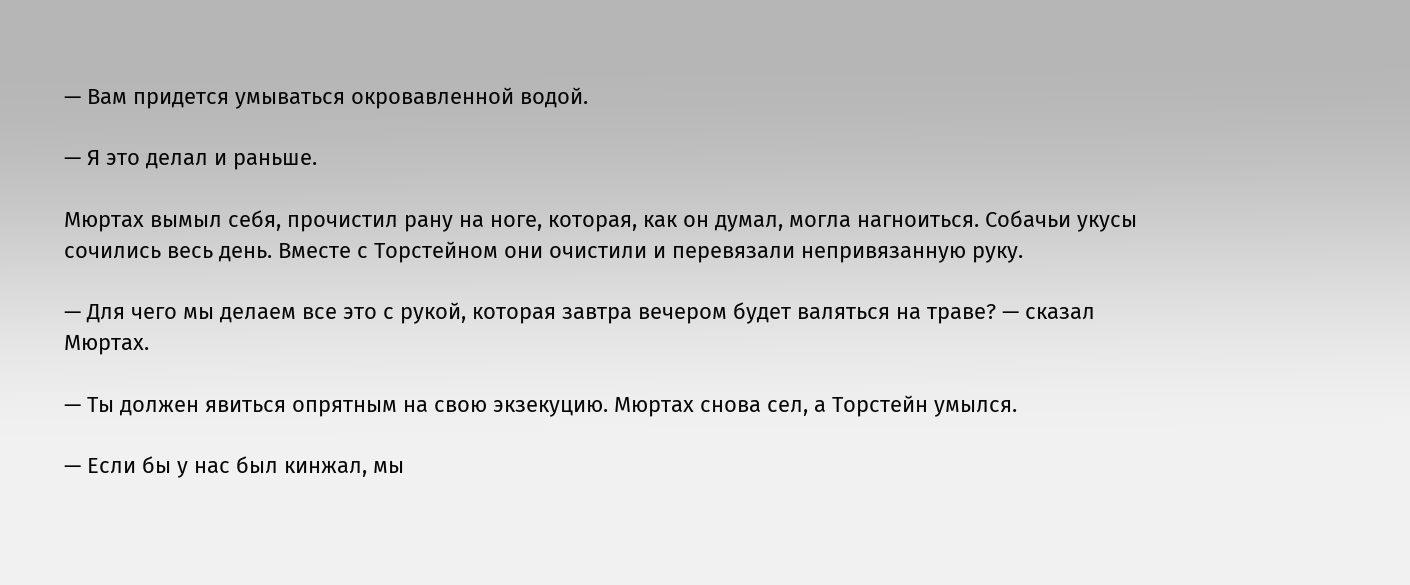— Вам придется умываться окровавленной водой.

— Я это делал и раньше.

Мюртах вымыл себя, прочистил рану на ноге, которая, как он думал, могла нагноиться. Собачьи укусы сочились весь день. Вместе с Торстейном они очистили и перевязали непривязанную руку.

— Для чего мы делаем все это с рукой, которая завтра вечером будет валяться на траве? — сказал Мюртах.

— Ты должен явиться опрятным на свою экзекуцию. Мюртах снова сел, а Торстейн умылся.

— Если бы у нас был кинжал, мы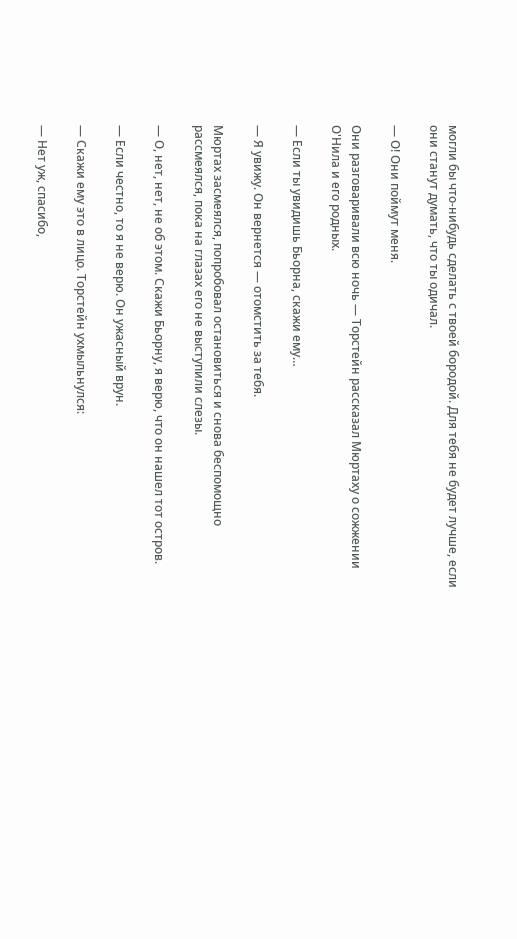могли бы что-нибудь сделать с твоей бородой. Для тебя не будет лучше, если они станут думать, что ты одичал.

— О! Они поймут меня.

Они разговаривали всю ночь — Торстейн рассказал Мюртаху о сожжении О'Нила и его родных.

— Если ты увидишь Бьорна, скажи ему…

— Я увижу. Он вернется — отомстить за тебя.

Мюртах засмеялся, попробовал остановиться и снова беспомощно рассмеялся, пока на глазах его не выступили слезы.

— О, нет, нет, не об этом. Скажи Бьорну, я верю, что он нашел тот остров.

— Если честно, то я не верю. Он ужасный врун.

— Скажи ему это в лицо. Торстейн ухмыльнулся:

— Нет уж, спасибо,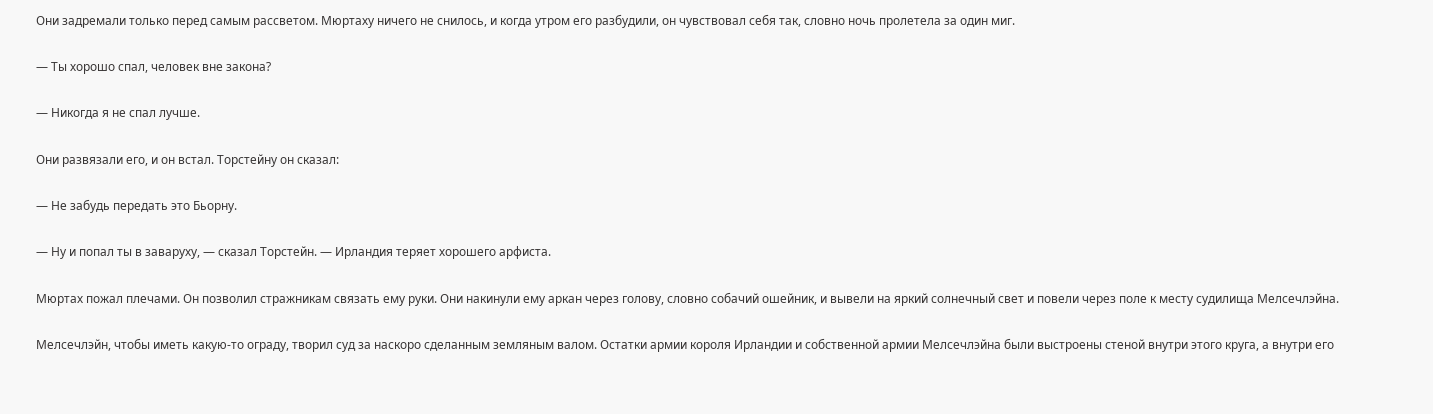Они задремали только перед самым рассветом. Мюртаху ничего не снилось, и когда утром его разбудили, он чувствовал себя так, словно ночь пролетела за один миг.

— Ты хорошо спал, человек вне закона?

— Никогда я не спал лучше.

Они развязали его, и он встал. Торстейну он сказал:

— Не забудь передать это Бьорну.

— Ну и попал ты в заваруху, — сказал Торстейн. — Ирландия теряет хорошего арфиста.

Мюртах пожал плечами. Он позволил стражникам связать ему руки. Они накинули ему аркан через голову, словно собачий ошейник, и вывели на яркий солнечный свет и повели через поле к месту судилища Мелсечлэйна.

Мелсечлэйн, чтобы иметь какую-то ограду, творил суд за наскоро сделанным земляным валом. Остатки армии короля Ирландии и собственной армии Мелсечлэйна были выстроены стеной внутри этого круга, а внутри его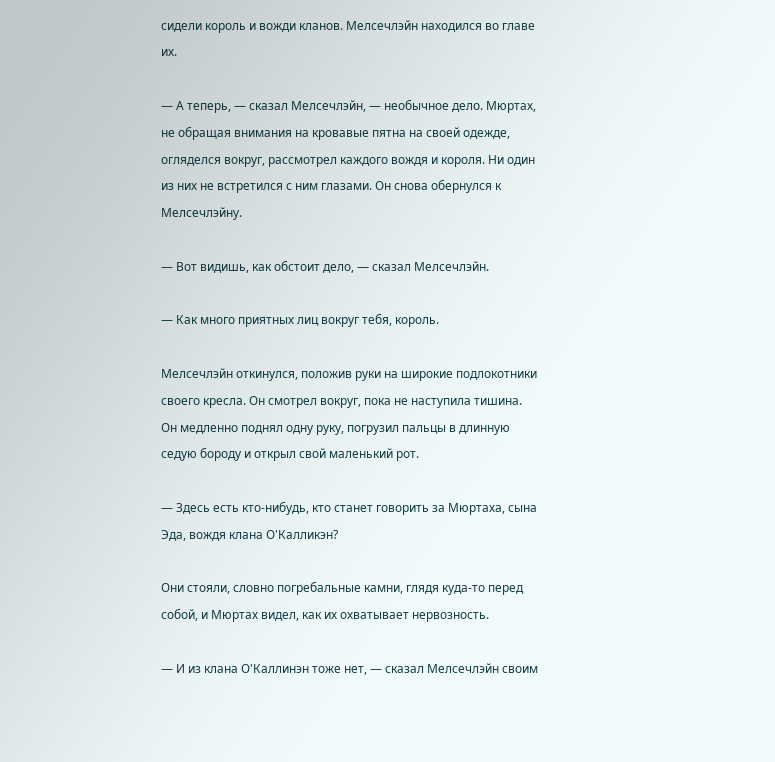сидели король и вожди кланов. Мелсечлэйн находился во главе их.

— А теперь, — сказал Мелсечлэйн, — необычное дело. Мюртах, не обращая внимания на кровавые пятна на своей одежде, огляделся вокруг, рассмотрел каждого вождя и короля. Ни один из них не встретился с ним глазами. Он снова обернулся к Мелсечлэйну.

— Вот видишь, как обстоит дело, — сказал Мелсечлэйн.

— Как много приятных лиц вокруг тебя, король.

Мелсечлэйн откинулся, положив руки на широкие подлокотники своего кресла. Он смотрел вокруг, пока не наступила тишина. Он медленно поднял одну руку, погрузил пальцы в длинную седую бороду и открыл свой маленький рот.

— Здесь есть кто-нибудь, кто станет говорить за Мюртаха, сына Эда, вождя клана О'Калликэн?

Они стояли, словно погребальные камни, глядя куда-то перед собой, и Мюртах видел, как их охватывает нервозность.

— И из клана О'Каллинэн тоже нет, — сказал Мелсечлэйн своим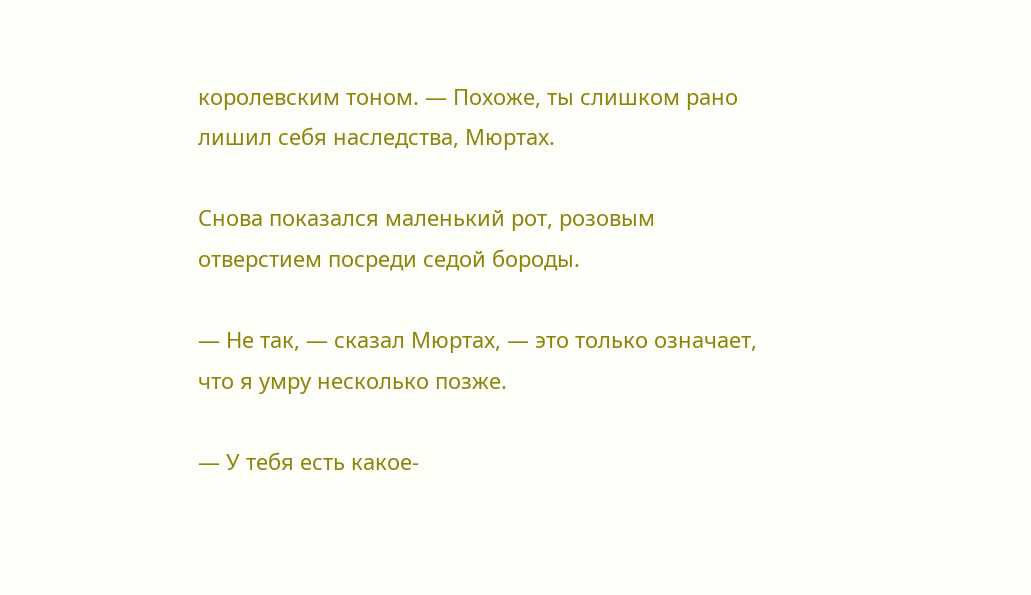королевским тоном. — Похоже, ты слишком рано лишил себя наследства, Мюртах.

Снова показался маленький рот, розовым отверстием посреди седой бороды.

— Не так, — сказал Мюртах, — это только означает, что я умру несколько позже.

— У тебя есть какое-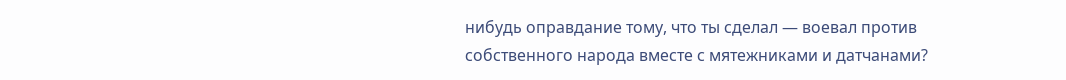нибудь оправдание тому, что ты сделал — воевал против собственного народа вместе с мятежниками и датчанами?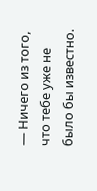— Ничего из того, что тебе уже не было бы известно.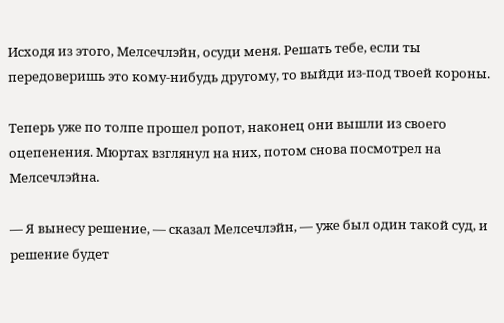Исходя из этого, Мелсечлэйн, осуди меня. Решать тебе, если ты передоверишь это кому-нибудь другому, то выйди из-под твоей короны.

Теперь уже по толпе прошел ропот, наконец они вышли из своего оцепенения. Мюртах взглянул на них, потом снова посмотрел на Мелсечлэйна.

— Я вынесу решение, — сказал Мелсечлэйн, — уже был один такой суд, и решение будет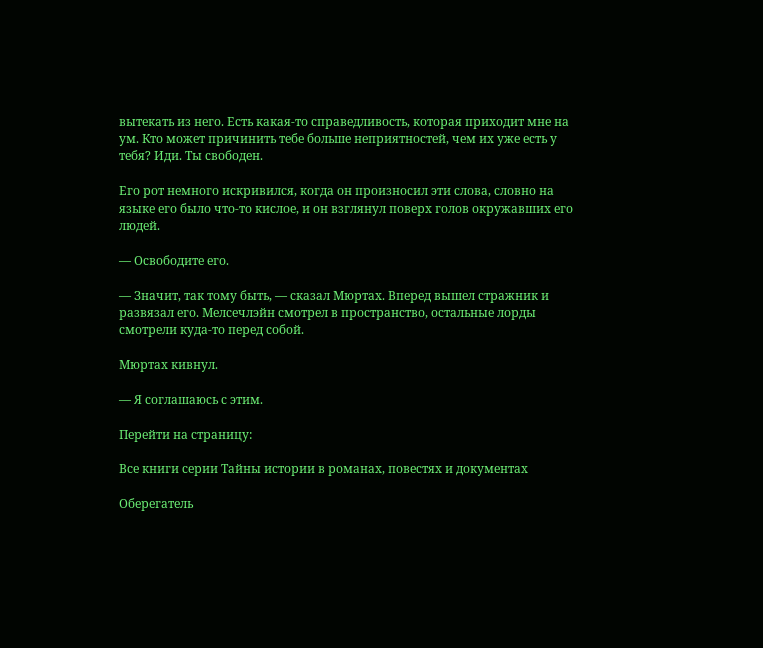вытекать из него. Есть какая-то справедливость, которая приходит мне на ум. Кто может причинить тебе больше неприятностей, чем их уже есть у тебя? Иди. Ты свободен.

Его рот немного искривился, когда он произносил эти слова, словно на языке его было что-то кислое, и он взглянул поверх голов окружавших его людей.

— Освободите его.

— Значит, так тому быть, — сказал Мюртах. Вперед вышел стражник и развязал его. Мелсечлэйн смотрел в пространство, остальные лорды смотрели куда-то перед собой.

Мюртах кивнул.

— Я соглашаюсь с этим.

Перейти на страницу:

Все книги серии Тайны истории в романах, повестях и документах

Оберегатель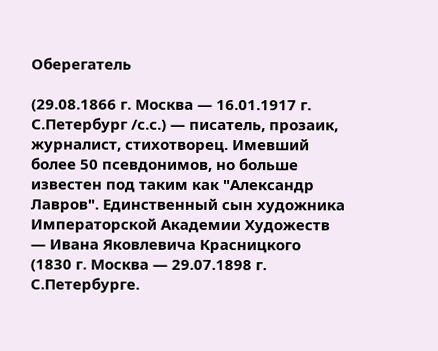Оберегатель

(29.08.1866 г. Москва — 16.01.1917 г. С.Петербург /с.с.) — писатель, прозаик, журналист, стихотворец. Имевший более 50 псевдонимов, но больше известен под таким как "Александр Лавров". Единственный сын художника Императорской Академии Художеств — Ивана Яковлевича Красницкого (1830 г. Москва — 29.07.1898 г. С.Петербурге.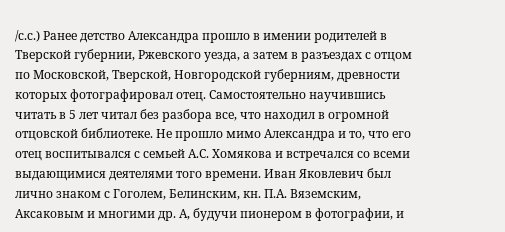/с.с.) Ранее детство Александра прошло в имении родителей в Тверской губернии, Ржевского уезда, а затем в разъездах с отцом по Московской, Тверской, Новгородской губерниям, древности которых фотографировал отец. Самостоятельно научившись читать в 5 лет читал без разбора все, что находил в огромной отцовской библиотеке. Не прошло мимо Александра и то, что его отец воспитывался с семьей А.С. Хомякова и встречался со всеми выдающимися деятелями того времени. Иван Яковлевич был лично знаком с Гоголем, Белинским, кн. П.А. Вяземским, Аксаковым и многими др. А, будучи пионером в фотографии, и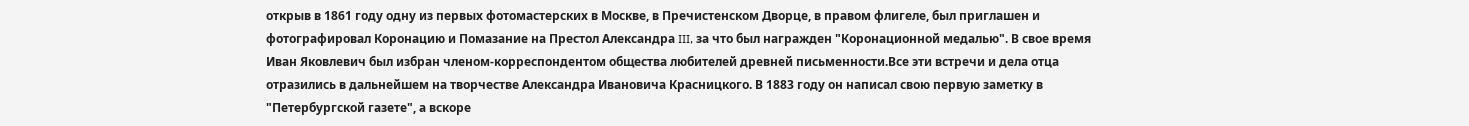открыв в 1861 году одну из первых фотомастерских в Москве, в Пречистенском Дворце, в правом флигеле, был приглашен и фотографировал Коронацию и Помазание на Престол Александра III, за что был награжден "Коронационной медалью". В свое время Иван Яковлевич был избран членом-корреспондентом общества любителей древней письменности.Все эти встречи и дела отца отразились в дальнейшем на творчестве Александра Ивановича Красницкого. В 1883 году он написал свою первую заметку в "Петербургской газете", а вскоре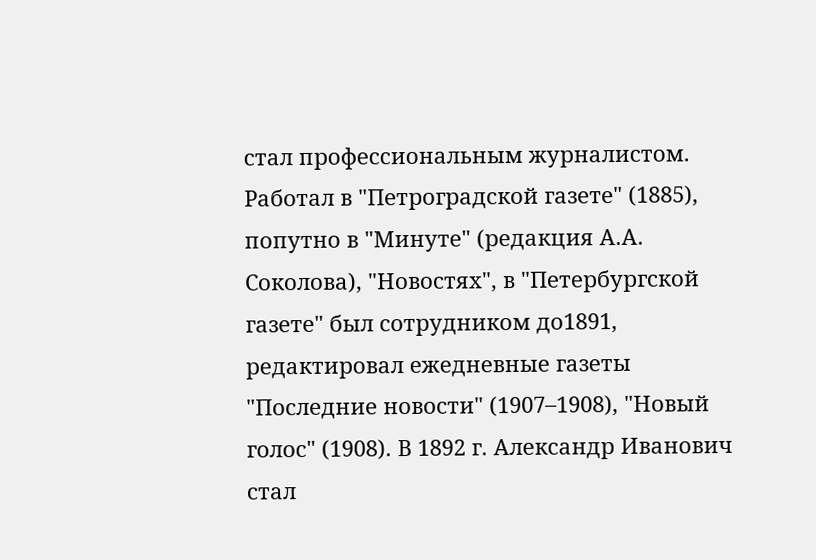стал профессиональным журналистом. Работал в "Петроградской газете" (1885), попутно в "Минуте" (редакция А.А. Соколова), "Новостях", в "Петербургской газете" был сотрудником до1891, редактировал ежедневные газеты "Последние новости" (1907–1908), "Новый голос" (1908). В 1892 г. Александр Иванович стал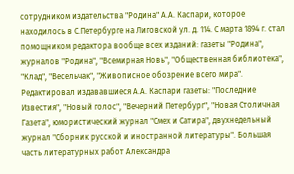сотрудником издательства "Родина" А.А. Каспари, которое находилось в С.Петербурге на Лиговской ул. д. 114. С марта 1894 г. стал помощником редактора вообще всех изданий: газеты "Родина", журналов "Родина", "Всемирная Новь", "Общественная библиотека", "Клад", "Весельчак", "Живописное обозрение всего мира". Редактировал издававшиеся А.А. Каспари газеты: "Последние Известия", "Новый голос", "Вечерний Петербург", "Новая Столичная Газета", юмористический журнал "Смех и Сатира", двухнедельный журнал "Сборник русской и иностранной литературы". Большая часть литературных работ Александра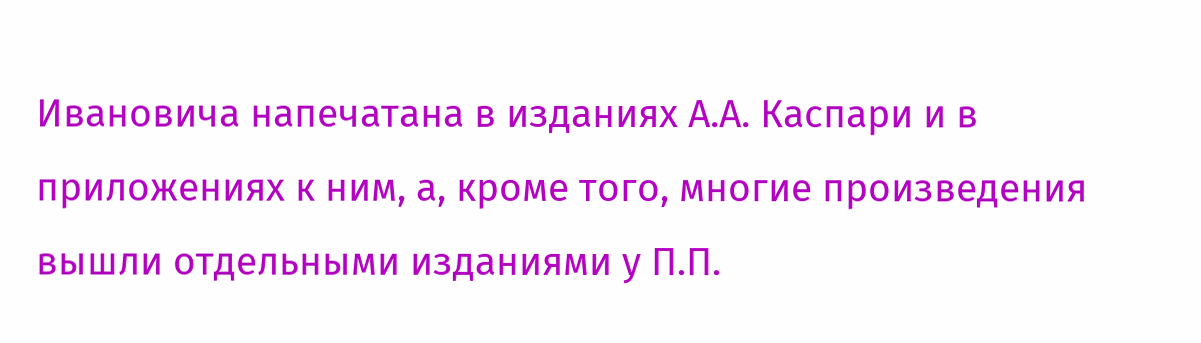Ивановича напечатана в изданиях А.А. Каспари и в приложениях к ним, а, кроме того, многие произведения вышли отдельными изданиями у П.П.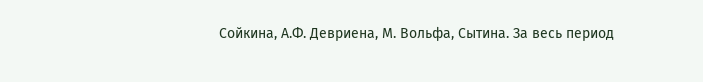Сойкина, А.Ф. Девриена, М. Вольфа, Сытина. За весь период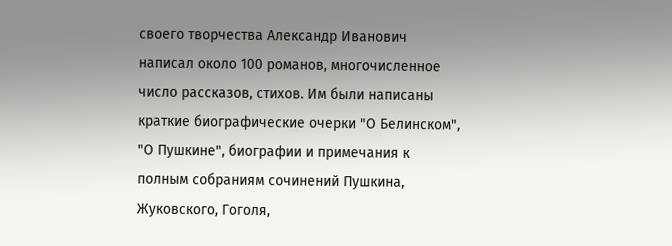своего творчества Александр Иванович написал около 100 романов, многочисленное число рассказов, стихов. Им были написаны краткие биографические очерки "О Белинском", "О Пушкине", биографии и примечания к полным собраниям сочинений Пушкина, Жуковского, Гоголя,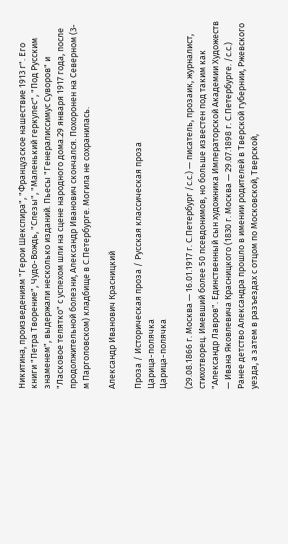Никитина, произведениям "Герои Шекспира", "Французское нашествие 1913 г". Его книги "Петра Творение", Чудо-Вождь, "Слезы", "Маленький геркулес", "Под Русским знаменем", выдержали несколько изданий. Пьесы "Генералиссимус Суворов" и "Ласковое телятко" с успехом шли на сцене народного дома.29 января 1917 года, после продолжительной болезни, Александр Иванович скончался. Похоронен на Северном (3-м Парголовском) кладбище в С.Петербурге. Могила не сохранилась.

Александр Иванович Красницкий

Проза / Историческая проза / Русская классическая проза
Царица-полячка
Царица-полячка

(29.08.1866 г. Москва — 16.01.1917 г. С.Петербург /с.с.) — писатель, прозаик, журналист, стихотворец. Имевший более 50 псевдонимов, но больше известен под таким как "Александр Лавров". Единственный сын художника Императорской Академии Художеств — Ивана Яковлевича Красницкого (1830 г. Москва — 29.07.1898 г. С.Петербурге. /с.с.) Ранее детство Александра прошло в имении родителей в Тверской губернии, Ржевского уезда, а затем в разъездах с отцом по Московской, Тверской,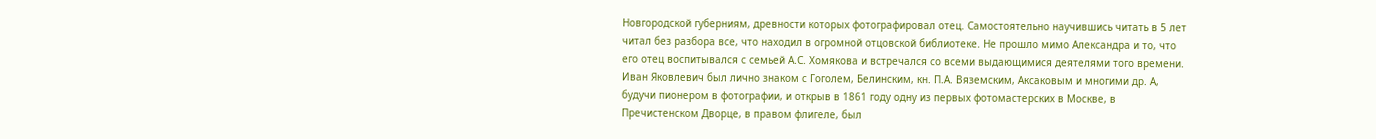Новгородской губерниям, древности которых фотографировал отец. Самостоятельно научившись читать в 5 лет читал без разбора все, что находил в огромной отцовской библиотеке. Не прошло мимо Александра и то, что его отец воспитывался с семьей А.С. Хомякова и встречался со всеми выдающимися деятелями того времени. Иван Яковлевич был лично знаком с Гоголем, Белинским, кн. П.А. Вяземским, Аксаковым и многими др. А, будучи пионером в фотографии, и открыв в 1861 году одну из первых фотомастерских в Москве, в Пречистенском Дворце, в правом флигеле, был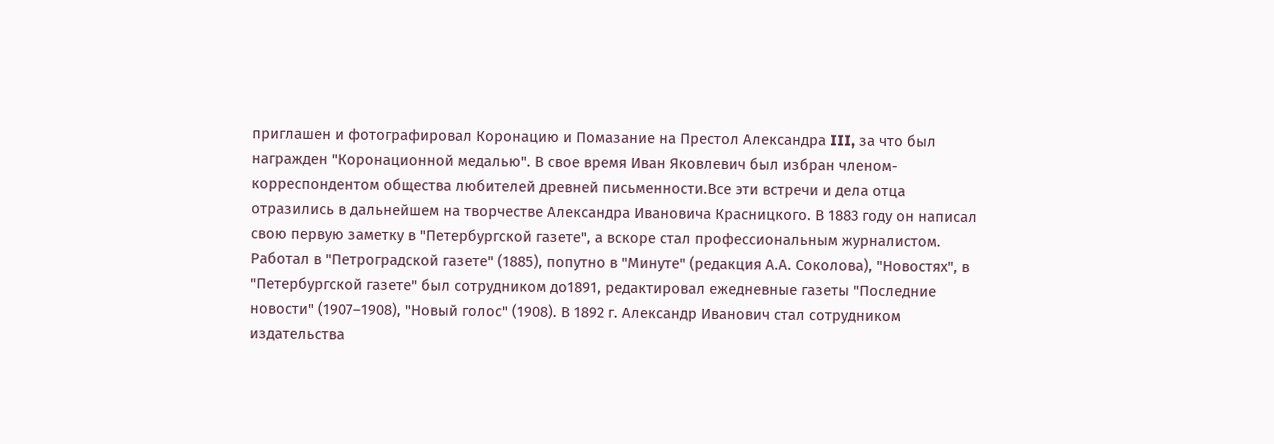приглашен и фотографировал Коронацию и Помазание на Престол Александра III, за что был награжден "Коронационной медалью". В свое время Иван Яковлевич был избран членом-корреспондентом общества любителей древней письменности.Все эти встречи и дела отца отразились в дальнейшем на творчестве Александра Ивановича Красницкого. В 1883 году он написал свою первую заметку в "Петербургской газете", а вскоре стал профессиональным журналистом. Работал в "Петроградской газете" (1885), попутно в "Минуте" (редакция А.А. Соколова), "Новостях", в "Петербургской газете" был сотрудником до1891, редактировал ежедневные газеты "Последние новости" (1907–1908), "Новый голос" (1908). В 1892 г. Александр Иванович стал сотрудником издательства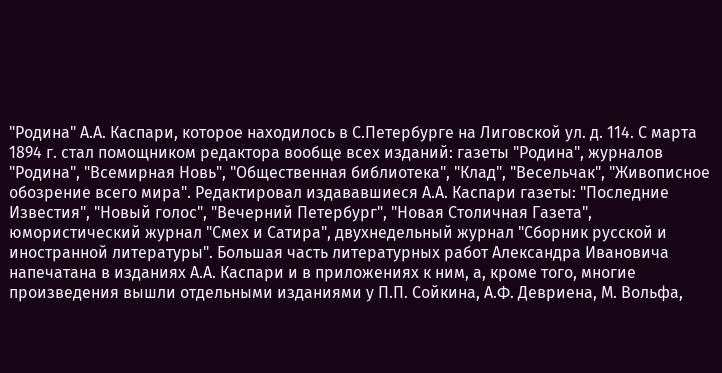"Родина" А.А. Каспари, которое находилось в С.Петербурге на Лиговской ул. д. 114. С марта 1894 г. стал помощником редактора вообще всех изданий: газеты "Родина", журналов "Родина", "Всемирная Новь", "Общественная библиотека", "Клад", "Весельчак", "Живописное обозрение всего мира". Редактировал издававшиеся А.А. Каспари газеты: "Последние Известия", "Новый голос", "Вечерний Петербург", "Новая Столичная Газета", юмористический журнал "Смех и Сатира", двухнедельный журнал "Сборник русской и иностранной литературы". Большая часть литературных работ Александра Ивановича напечатана в изданиях А.А. Каспари и в приложениях к ним, а, кроме того, многие произведения вышли отдельными изданиями у П.П. Сойкина, А.Ф. Девриена, М. Вольфа,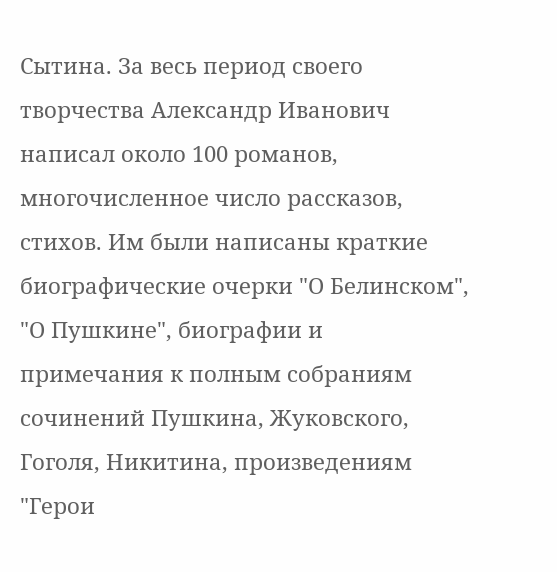Сытина. За весь период своего творчества Александр Иванович написал около 100 романов, многочисленное число рассказов, стихов. Им были написаны краткие биографические очерки "О Белинском", "О Пушкине", биографии и примечания к полным собраниям сочинений Пушкина, Жуковского, Гоголя, Никитина, произведениям "Герои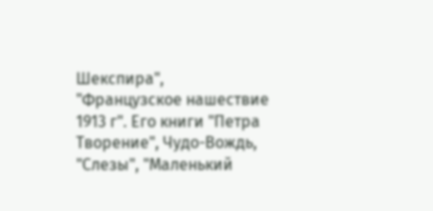Шекспира", "Французское нашествие 1913 г". Его книги "Петра Творение", Чудо-Вождь, "Слезы", "Маленький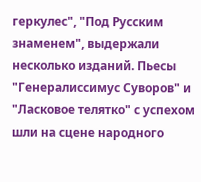геркулес", "Под Русским знаменем", выдержали несколько изданий. Пьесы "Генералиссимус Суворов" и "Ласковое телятко" с успехом шли на сцене народного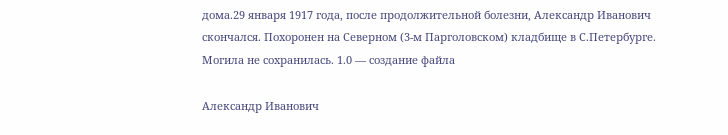дома.29 января 1917 года, после продолжительной болезни, Александр Иванович скончался. Похоронен на Северном (3-м Парголовском) кладбище в С.Петербурге. Могила не сохранилась. 1.0 — создание файла

Александр Иванович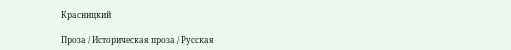Красницкий

Проза / Историческая проза / Русская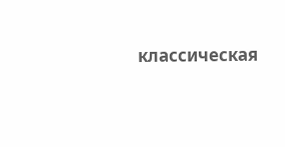классическая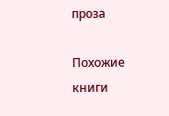проза

Похожие книги